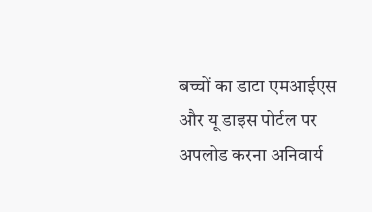बच्चों का डाटा एमआईएस और यू डाइस पोर्टल पर अपलोड करना अनिवार्य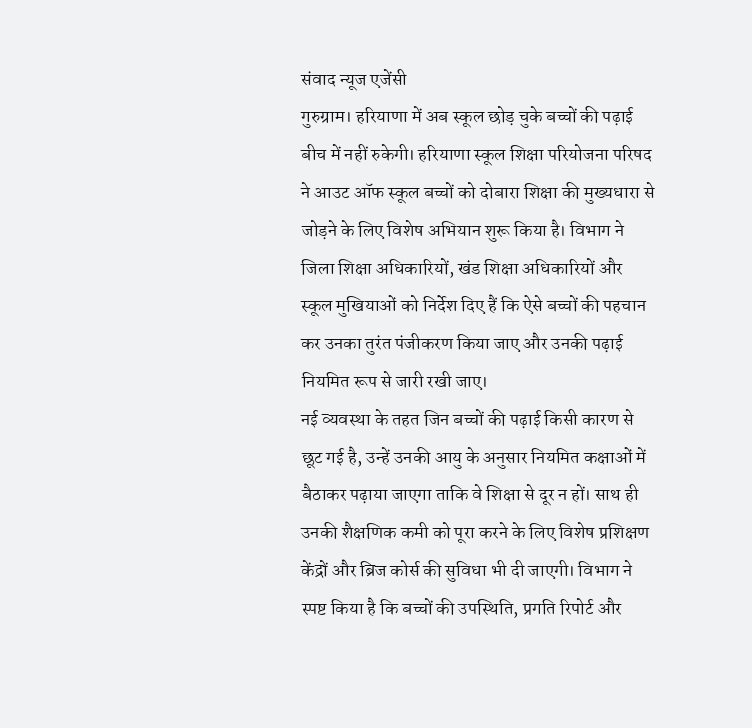संवाद न्यूज एजेंसी
गुरुग्राम। हरियाणा में अब स्कूल छोड़ चुके बच्चों की पढ़ाई बीच में नहीं रुकेगी। हरियाणा स्कूल शिक्षा परियोजना परिषद ने आउट ऑफ स्कूल बच्चों को दोबारा शिक्षा की मुख्यधारा से जोड़ने के लिए विशेष अभियान शुरू किया है। विभाग ने जिला शिक्षा अधिकारियों, खंड शिक्षा अधिकारियों और स्कूल मुखियाओं को निर्देश दिए हैं कि ऐसे बच्चों की पहचान कर उनका तुरंत पंजीकरण किया जाए और उनकी पढ़ाई नियमित रूप से जारी रखी जाए।
नई व्यवस्था के तहत जिन बच्चों की पढ़ाई किसी कारण से छूट गई है, उन्हें उनकी आयु के अनुसार नियमित कक्षाओं में बैठाकर पढ़ाया जाएगा ताकि वे शिक्षा से दूर न हों। साथ ही उनकी शैक्षणिक कमी को पूरा करने के लिए विशेष प्रशिक्षण केंद्रों और ब्रिज कोर्स की सुविधा भी दी जाएगी। विभाग ने स्पष्ट किया है कि बच्चों की उपस्थिति, प्रगति रिपोर्ट और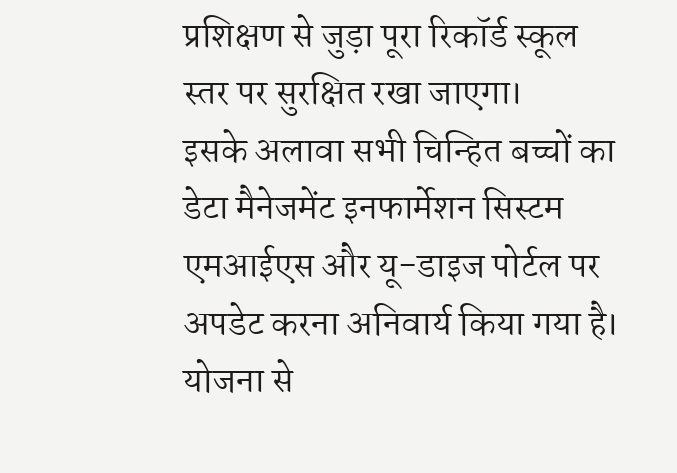प्रशिक्षण से जुड़ा पूरा रिकॉर्ड स्कूल स्तर पर सुरक्षित रखा जाएगा।
इसके अलावा सभी चिन्हित बच्चों का डेटा मैनेजमेंट इनफार्मेशन सिस्टम एमआईएस और यू-डाइज पोर्टल पर अपडेट करना अनिवार्य किया गया है। योजना से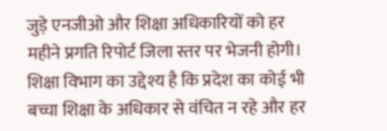जुड़े एनजीओ और शिक्षा अधिकारियों को हर महीने प्रगति रिपोर्ट जिला स्तर पर भेजनी होगी। शिक्षा विभाग का उद्देश्य है कि प्रदेश का कोई भी बच्चा शिक्षा के अधिकार से वंचित न रहे और हर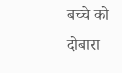बच्चे को दोबारा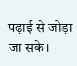पढ़ाई से जोड़ा जा सके।